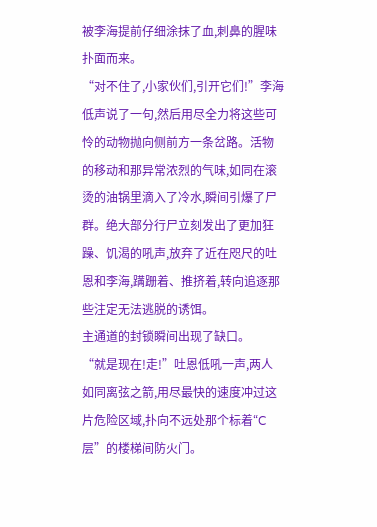被李海提前仔细涂抹了血,刺鼻的腥味扑面而来。
“对不住了,小家伙们,引开它们!”李海低声说了一句,然后用尽全力将这些可怜的动物抛向侧前方一条岔路。活物的移动和那异常浓烈的气味,如同在滚烫的油锅里滴入了冷水,瞬间引爆了尸群。绝大部分行尸立刻发出了更加狂躁、饥渴的吼声,放弃了近在咫尺的吐恩和李海,蹒跚着、推挤着,转向追逐那些注定无法逃脱的诱饵。
主通道的封锁瞬间出现了缺口。
“就是现在!走!”吐恩低吼一声,两人如同离弦之箭,用尽最快的速度冲过这片危险区域,扑向不远处那个标着“C层”的楼梯间防火门。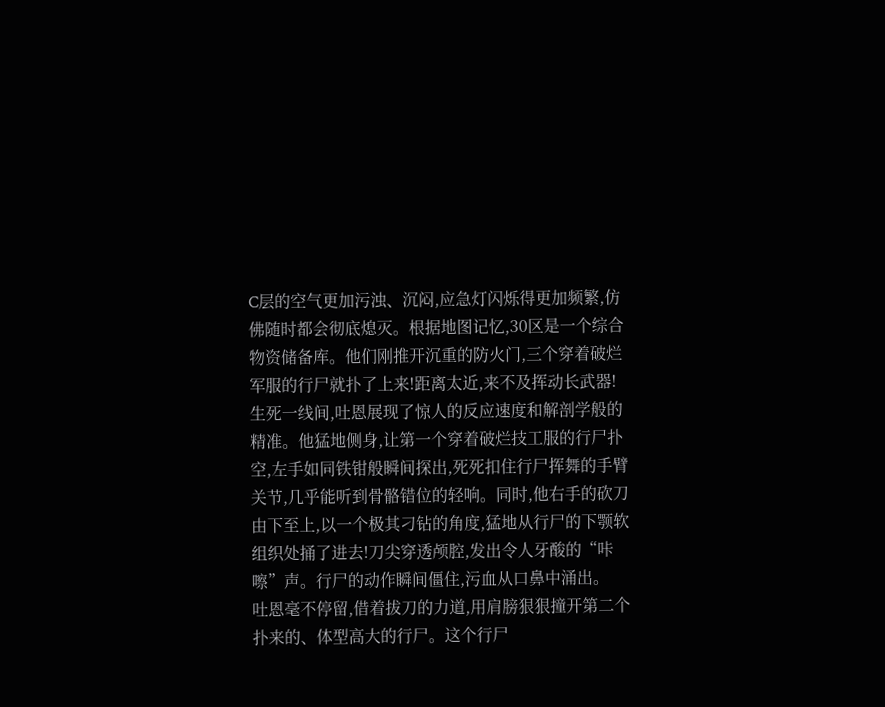C层的空气更加污浊、沉闷,应急灯闪烁得更加频繁,仿佛随时都会彻底熄灭。根据地图记忆,30区是一个综合物资储备库。他们刚推开沉重的防火门,三个穿着破烂军服的行尸就扑了上来!距离太近,来不及挥动长武器!
生死一线间,吐恩展现了惊人的反应速度和解剖学般的精准。他猛地侧身,让第一个穿着破烂技工服的行尸扑空,左手如同铁钳般瞬间探出,死死扣住行尸挥舞的手臂关节,几乎能听到骨骼错位的轻响。同时,他右手的砍刀由下至上,以一个极其刁钻的角度,猛地从行尸的下颚软组织处捅了进去!刀尖穿透颅腔,发出令人牙酸的“咔嚓”声。行尸的动作瞬间僵住,污血从口鼻中涌出。
吐恩毫不停留,借着拔刀的力道,用肩膀狠狠撞开第二个扑来的、体型高大的行尸。这个行尸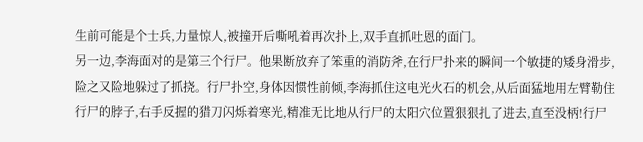生前可能是个士兵,力量惊人,被撞开后嘶吼着再次扑上,双手直抓吐恩的面门。
另一边,李海面对的是第三个行尸。他果断放弃了笨重的消防斧,在行尸扑来的瞬间一个敏捷的矮身滑步,险之又险地躲过了抓挠。行尸扑空,身体因惯性前倾,李海抓住这电光火石的机会,从后面猛地用左臂勒住行尸的脖子,右手反握的猎刀闪烁着寒光,精准无比地从行尸的太阳穴位置狠狠扎了进去,直至没柄!行尸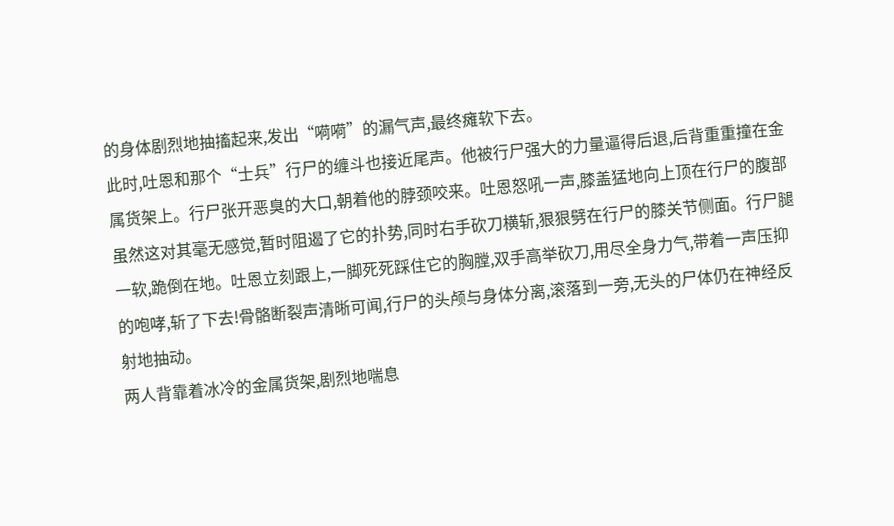的身体剧烈地抽搐起来,发出“嗬嗬”的漏气声,最终瘫软下去。
此时,吐恩和那个“士兵”行尸的缠斗也接近尾声。他被行尸强大的力量逼得后退,后背重重撞在金属货架上。行尸张开恶臭的大口,朝着他的脖颈咬来。吐恩怒吼一声,膝盖猛地向上顶在行尸的腹部虽然这对其毫无感觉,暂时阻遏了它的扑势,同时右手砍刀横斩,狠狠劈在行尸的膝关节侧面。行尸腿一软,跪倒在地。吐恩立刻跟上,一脚死死踩住它的胸膛,双手高举砍刀,用尽全身力气,带着一声压抑的咆哮,斩了下去!骨骼断裂声清晰可闻,行尸的头颅与身体分离,滚落到一旁,无头的尸体仍在神经反射地抽动。
两人背靠着冰冷的金属货架,剧烈地喘息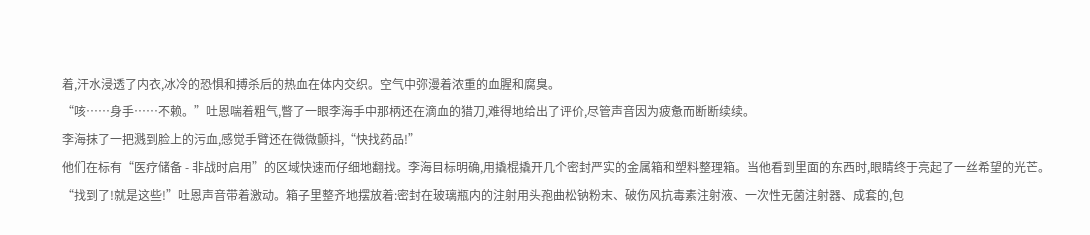着,汗水浸透了内衣,冰冷的恐惧和搏杀后的热血在体内交织。空气中弥漫着浓重的血腥和腐臭。
“咳……身手……不赖。”吐恩喘着粗气,瞥了一眼李海手中那柄还在滴血的猎刀,难得地给出了评价,尽管声音因为疲惫而断断续续。
李海抹了一把溅到脸上的污血,感觉手臂还在微微颤抖,“快找药品!”
他们在标有“医疗储备 - 非战时启用”的区域快速而仔细地翻找。李海目标明确,用撬棍撬开几个密封严实的金属箱和塑料整理箱。当他看到里面的东西时,眼睛终于亮起了一丝希望的光芒。
“找到了!就是这些!”吐恩声音带着激动。箱子里整齐地摆放着:密封在玻璃瓶内的注射用头孢曲松钠粉末、破伤风抗毒素注射液、一次性无菌注射器、成套的,包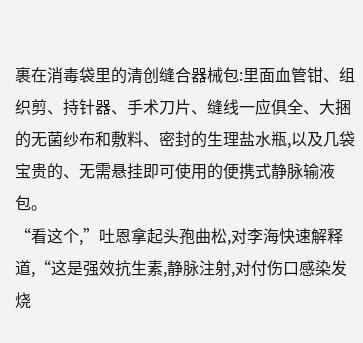裹在消毒袋里的清创缝合器械包:里面血管钳、组织剪、持针器、手术刀片、缝线一应俱全、大捆的无菌纱布和敷料、密封的生理盐水瓶,以及几袋宝贵的、无需悬挂即可使用的便携式静脉输液包。
“看这个,”吐恩拿起头孢曲松,对李海快速解释道,“这是强效抗生素,静脉注射,对付伤口感染发烧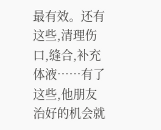最有效。还有这些,清理伤口,缝合,补充体液……有了这些,他朋友治好的机会就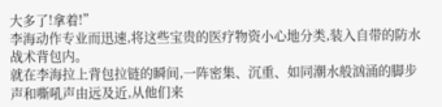大多了!拿着!”
李海动作专业而迅速,将这些宝贵的医疗物资小心地分类,装入自带的防水战术背包内。
就在李海拉上背包拉链的瞬间,一阵密集、沉重、如同潮水般汹涌的脚步声和嘶吼声由远及近,从他们来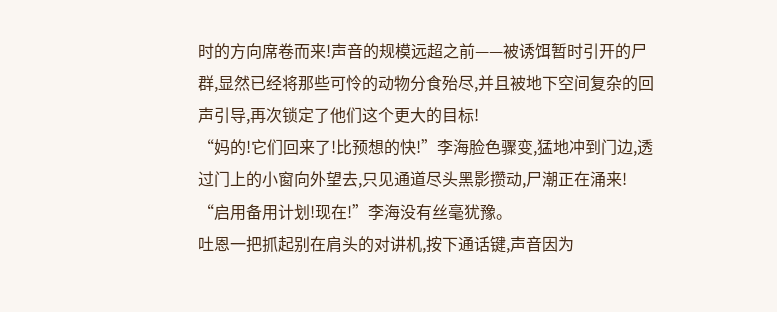时的方向席卷而来!声音的规模远超之前——被诱饵暂时引开的尸群,显然已经将那些可怜的动物分食殆尽,并且被地下空间复杂的回声引导,再次锁定了他们这个更大的目标!
“妈的!它们回来了!比预想的快!”李海脸色骤变,猛地冲到门边,透过门上的小窗向外望去,只见通道尽头黑影攒动,尸潮正在涌来!
“启用备用计划!现在!”李海没有丝毫犹豫。
吐恩一把抓起别在肩头的对讲机,按下通话键,声音因为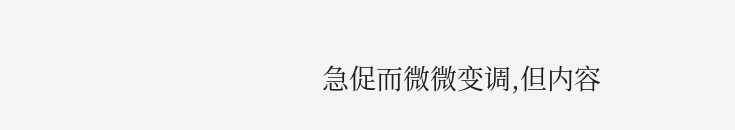急促而微微变调,但内容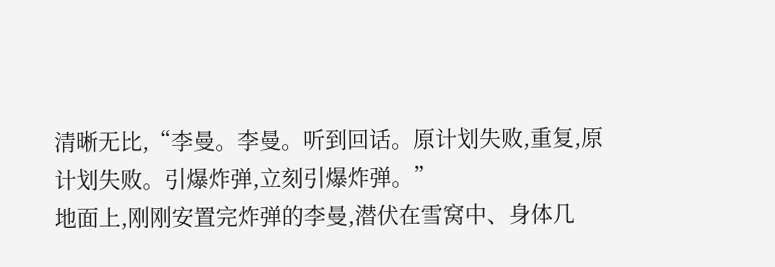清晰无比,“李曼。李曼。听到回话。原计划失败,重复,原计划失败。引爆炸弹,立刻引爆炸弹。”
地面上,刚刚安置完炸弹的李曼,潜伏在雪窝中、身体几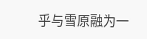乎与雪原融为一